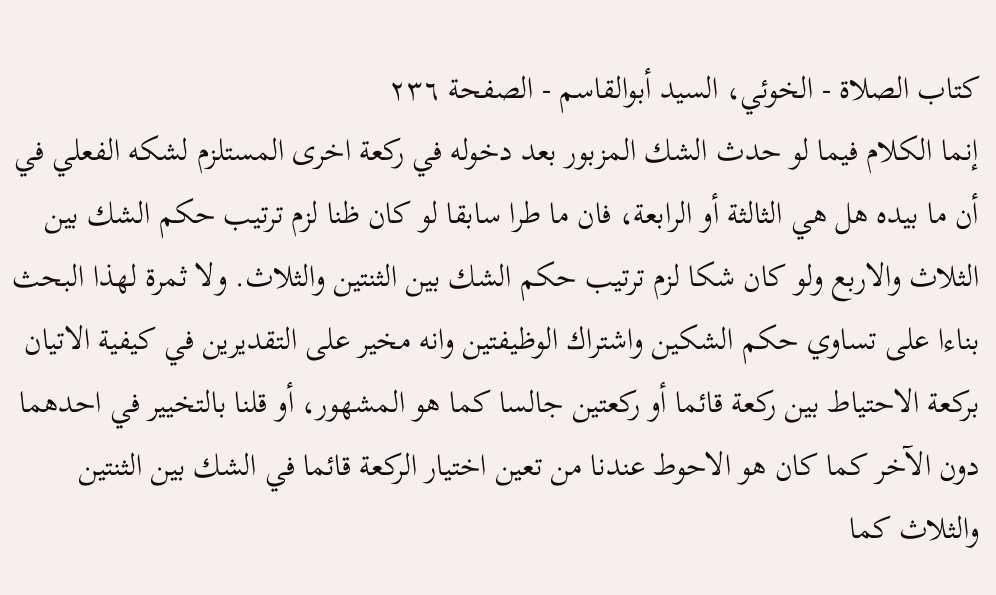كتاب الصلاة - الخوئي، السيد أبوالقاسم - الصفحة ٢٣٦
إنما الكلام فيما لو حدث الشك المزبور بعد دخوله في ركعة اخرى المستلزم لشكه الفعلي في أن ما بيده هل هي الثالثة أو الرابعة، فان ما طرا سابقا لو كان ظنا لزم ترتيب حكم الشك بين الثلاث والاربع ولو كان شكا لزم ترتيب حكم الشك بين الثنتين والثلاث. ولا ثمرة لهذا البحث بناءا على تساوي حكم الشكين واشتراك الوظيفتين وانه مخير على التقديرين في كيفية الاتيان بركعة الاحتياط بين ركعة قائما أو ركعتين جالسا كما هو المشهور، أو قلنا بالتخيير في احدهما دون الآخر كما كان هو الاحوط عندنا من تعين اختيار الركعة قائما في الشك بين الثنتين والثلاث كما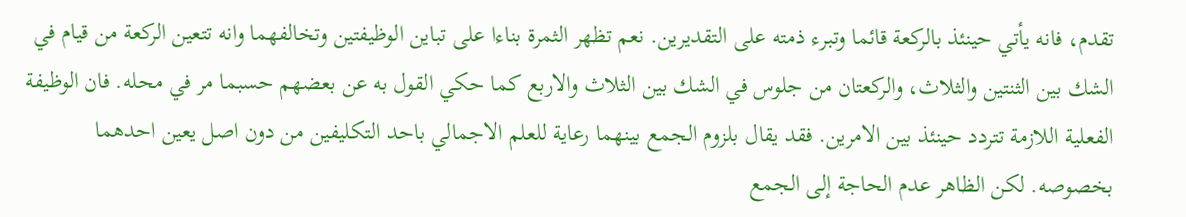تقدم، فانه يأتي حينئذ بالركعة قائما وتبرء ذمته على التقديرين. نعم تظهر الثمرة بناءا على تباين الوظيفتين وتخالفهما وانه تتعين الركعة من قيام في الشك بين الثنتين والثلاث، والركعتان من جلوس في الشك بين الثلاث والاربع كما حكي القول به عن بعضهم حسبما مر في محله. فان الوظيفة الفعلية اللازمة تتردد حينئذ بين الامرين. فقد يقال بلزوم الجمع بينهما رعاية للعلم الاجمالي باحد التكليفين من دون اصل يعين احدهما بخصوصه. لكن الظاهر عدم الحاجة إلى الجمع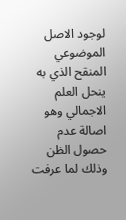لوجود الاصل الموضوعي المنقح الذي به ينحل العلم الاجمالي وهو اصالة عدم حصول الظن وذلك لما عرفت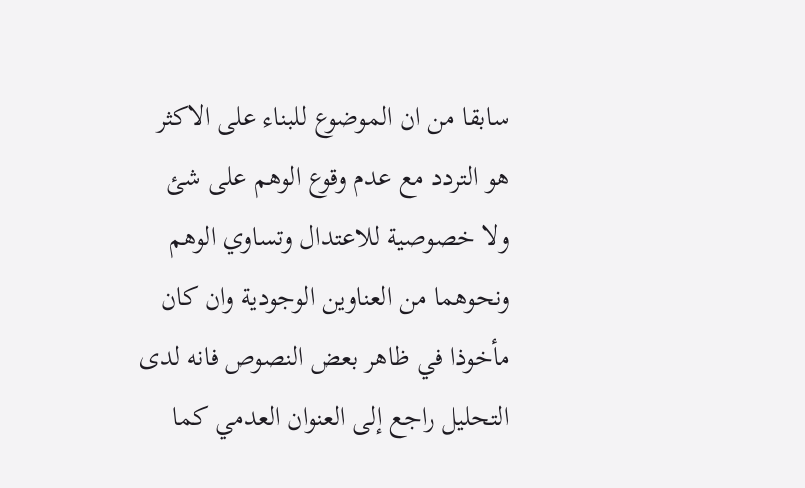سابقا من ان الموضوع للبناء على الاكثر هو التردد مع عدم وقوع الوهم على شئ ولا خصوصية للاعتدال وتساوي الوهم ونحوهما من العناوين الوجودية وان كان مأخوذا في ظاهر بعض النصوص فانه لدى التحليل راجع إلى العنوان العدمي كما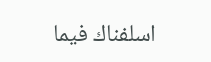اسلفناك فيما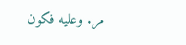مر. وعليه فكون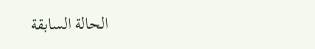الحالة السابقة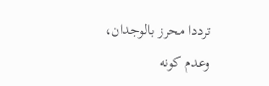ترددا محرز بالوجدان، وعدم كونه